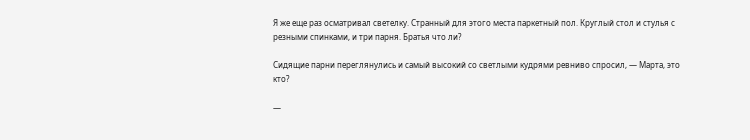Я же еще раз осматривал светелку. Странный для этого места паркетный пол. Круглый стол и стулья с резными спинками, и три парня. Братья что ли?

Сидящие парни переглянулись и самый высокий со светлыми кудрями ревниво спросил, — Марта, это кто?

—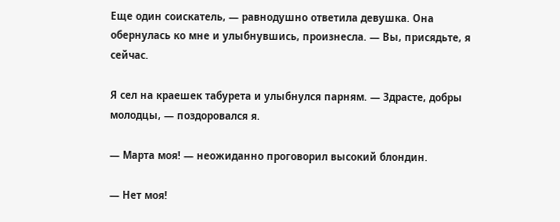Еще один соискатель, — равнодушно ответила девушка. Она обернулась ко мне и улыбнувшись, произнесла. — Вы, присядьте, я сейчас.

Я сел на краешек табурета и улыбнулся парням. — Здрасте, добры молодцы, — поздоровался я.

— Марта моя! — неожиданно проговорил высокий блондин.

— Нет моя!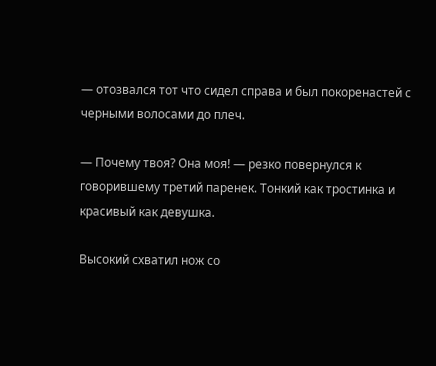— отозвался тот что сидел справа и был покоренастей с черными волосами до плеч.

— Почему твоя? Она моя! — резко повернулся к говорившему третий паренек. Тонкий как тростинка и красивый как девушка.

Высокий схватил нож со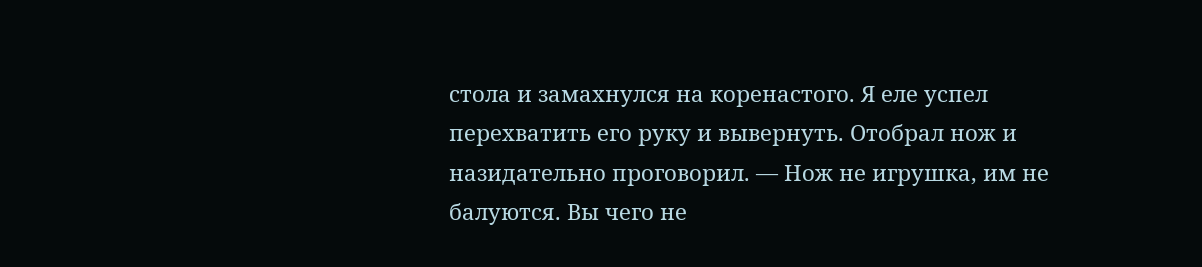стола и замахнулся на коренастого. Я еле успел перехватить его руку и вывернуть. Отобрал нож и назидательно проговорил. — Нож не игрушка, им не балуются. Вы чего не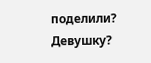поделили? Девушку?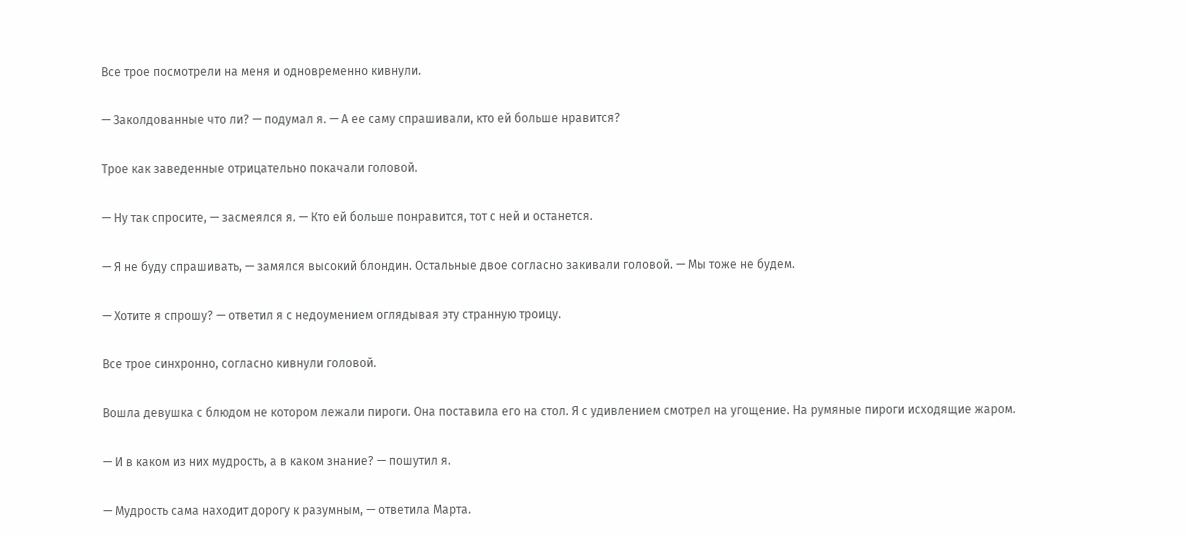Все трое посмотрели на меня и одновременно кивнули.

— Заколдованные что ли? — подумал я. — А ее саму спрашивали, кто ей больше нравится?

Трое как заведенные отрицательно покачали головой.

— Ну так спросите, — засмеялся я. — Кто ей больше понравится, тот с ней и останется.

— Я не буду спрашивать, — замялся высокий блондин. Остальные двое согласно закивали головой. — Мы тоже не будем.

— Хотите я спрошу? — ответил я с недоумением оглядывая эту странную троицу.

Все трое синхронно, согласно кивнули головой.

Вошла девушка с блюдом не котором лежали пироги. Она поставила его на стол. Я с удивлением смотрел на угощение. На румяные пироги исходящие жаром.

— И в каком из них мудрость, а в каком знание? — пошутил я.

— Мудрость сама находит дорогу к разумным, — ответила Марта.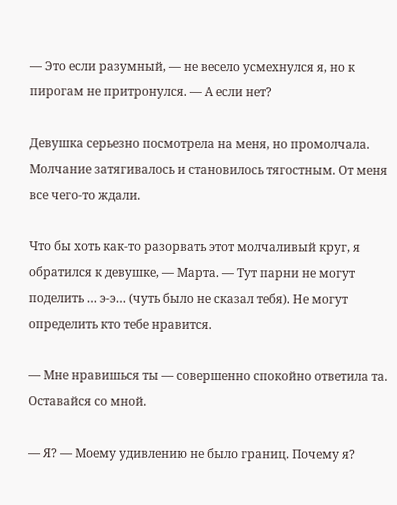— Это если разумный, — не весело усмехнулся я, но к пирогам не притронулся. — А если нет?

Девушка серьезно посмотрела на меня, но промолчала. Молчание затягивалось и становилось тягостным. От меня все чего-то ждали.

Что бы хоть как-то разорвать этот молчаливый круг, я обратился к девушке, — Марта. — Тут парни не могут поделить … э-э… (чуть было не сказал тебя). Не могут определить кто тебе нравится.

— Мне нравишься ты — совершенно спокойно ответила та. Оставайся со мной.

— Я? — Моему удивлению не было границ. Почему я?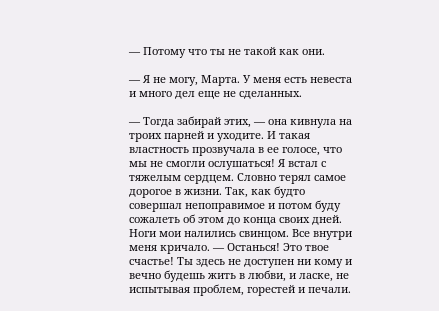— Потому что ты не такой как они.

— Я не могу, Марта. У меня есть невеста и много дел еще не сделанных.

— Тогда забирай этих, — она кивнула на троих парней и уходите. И такая властность прозвучала в ее голосе, что мы не смогли ослушаться! Я встал с тяжелым сердцем. Словно терял самое дорогое в жизни. Так, как будто совершал непоправимое и потом буду сожалеть об этом до конца своих дней. Ноги мои налились свинцом. Все внутри меня кричало. — Останься! Это твое счастье! Ты здесь не доступен ни кому и вечно будешь жить в любви, и ласке, не испытывая проблем, горестей и печали.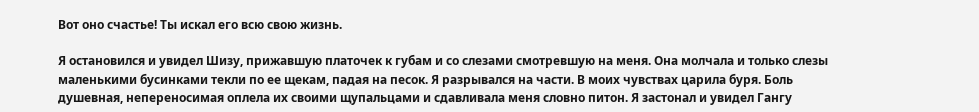Вот оно счастье! Ты искал его всю свою жизнь.

Я остановился и увидел Шизу, прижавшую платочек к губам и со слезами смотревшую на меня. Она молчала и только слезы маленькими бусинками текли по ее щекам, падая на песок. Я разрывался на части. В моих чувствах царила буря. Боль душевная, непереносимая оплела их своими щупальцами и сдавливала меня словно питон. Я застонал и увидел Гангу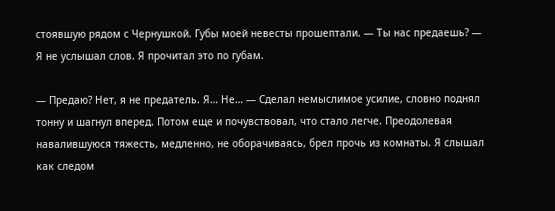стоявшую рядом с Чернушкой. Губы моей невесты прошептали. — Ты нас предаешь? — Я не услышал слов. Я прочитал это по губам.

— Предаю? Нет, я не предатель. Я… Не… — Сделал немыслимое усилие, словно поднял тонну и шагнул вперед. Потом еще и почувствовал, что стало легче. Преодолевая навалившуюся тяжесть, медленно, не оборачиваясь, брел прочь из комнаты. Я слышал как следом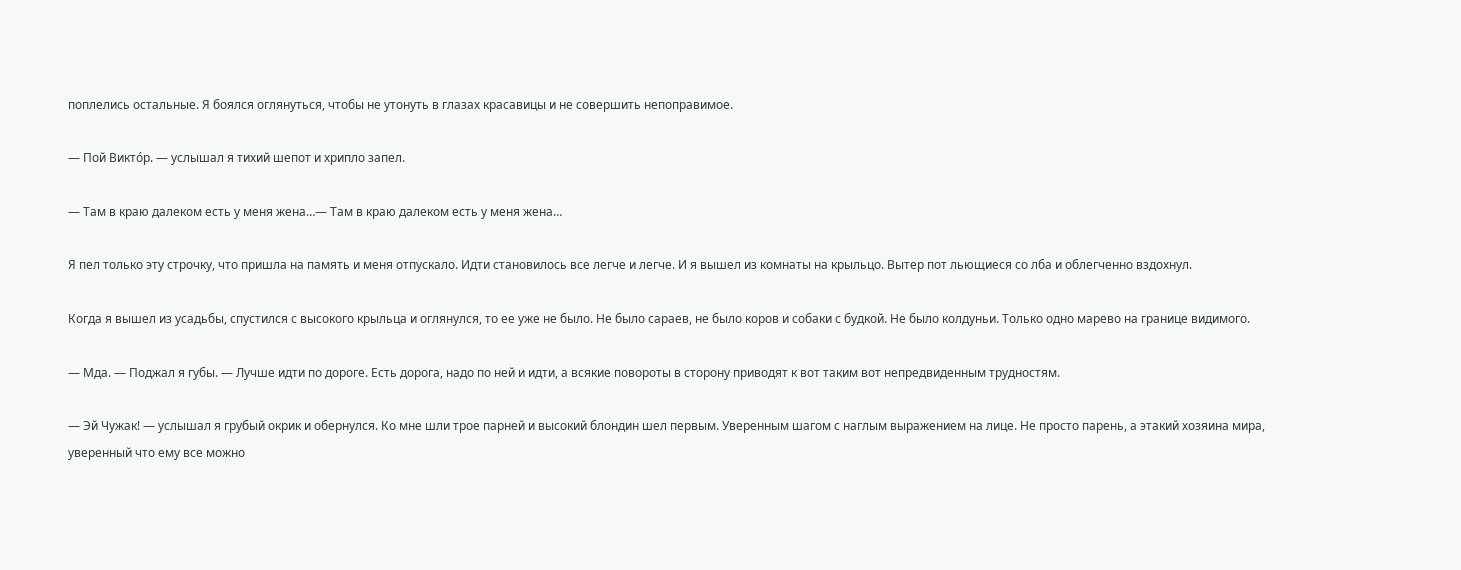поплелись остальные. Я боялся оглянуться, чтобы не утонуть в глазах красавицы и не совершить непоправимое.

— Пой Виктóр. — услышал я тихий шепот и хрипло запел.

— Там в краю далеком есть у меня жена…— Там в краю далеком есть у меня жена…

Я пел только эту строчку, что пришла на память и меня отпускало. Идти становилось все легче и легче. И я вышел из комнаты на крыльцо. Вытер пот льющиеся со лба и облегченно вздохнул.

Когда я вышел из усадьбы, спустился с высокого крыльца и оглянулся, то ее уже не было. Не было сараев, не было коров и собаки с будкой. Не было колдуньи. Только одно марево на границе видимого.

— Мда. — Поджал я губы. — Лучше идти по дороге. Есть дорога, надо по ней и идти, а всякие повороты в сторону приводят к вот таким вот непредвиденным трудностям.

— Эй Чужак! — услышал я грубый окрик и обернулся. Ко мне шли трое парней и высокий блондин шел первым. Уверенным шагом с наглым выражением на лице. Не просто парень, а этакий хозяина мира, уверенный что ему все можно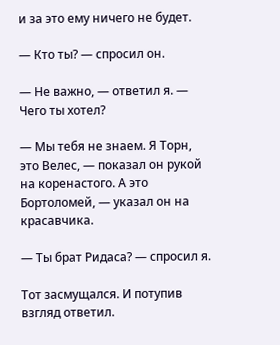и за это ему ничего не будет.

— Кто ты? — спросил он.

— Не важно, — ответил я. — Чего ты хотел?

— Мы тебя не знаем. Я Торн, это Велес, — показал он рукой на коренастого. А это Бортоломей, — указал он на красавчика.

— Ты брат Ридаса? — спросил я.

Тот засмущался. И потупив взгляд ответил.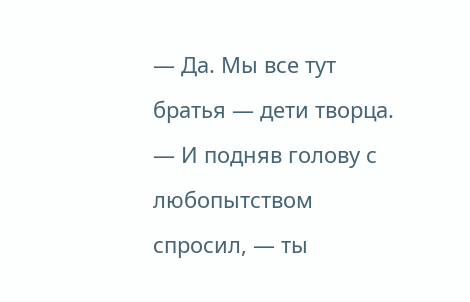— Да. Мы все тут братья — дети творца. — И подняв голову с любопытством спросил, — ты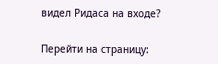видел Ридаса на входе?

Перейти на страницу: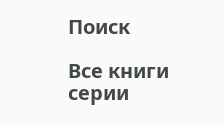Поиск

Все книги серии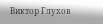Виктор Глухов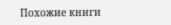Похожие книги